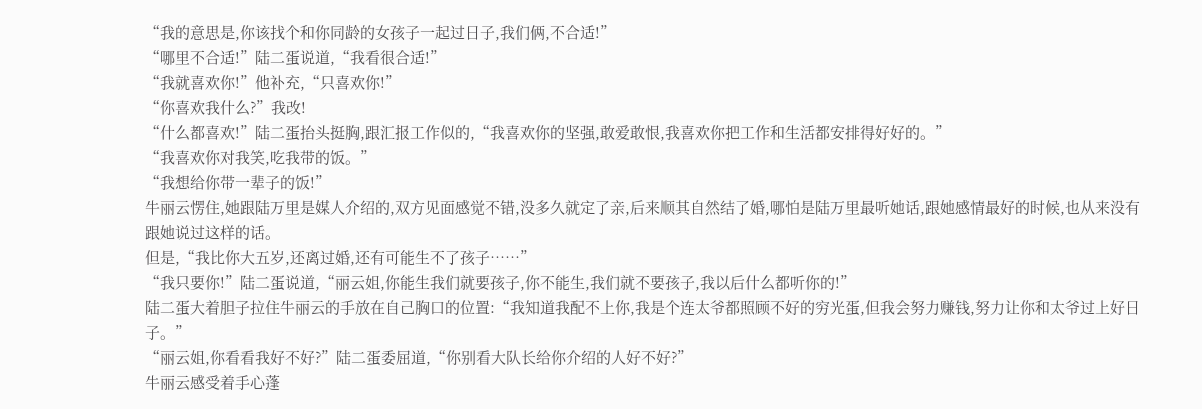“我的意思是,你该找个和你同龄的女孩子一起过日子,我们俩,不合适!”
“哪里不合适!”陆二蛋说道,“我看很合适!”
“我就喜欢你!”他补充,“只喜欢你!”
“你喜欢我什么?”我改!
“什么都喜欢!”陆二蛋抬头挺胸,跟汇报工作似的,“我喜欢你的坚强,敢爱敢恨,我喜欢你把工作和生活都安排得好好的。”
“我喜欢你对我笑,吃我带的饭。”
“我想给你带一辈子的饭!”
牛丽云愣住,她跟陆万里是媒人介绍的,双方见面感觉不错,没多久就定了亲,后来顺其自然结了婚,哪怕是陆万里最听她话,跟她感情最好的时候,也从来没有跟她说过这样的话。
但是,“我比你大五岁,还离过婚,还有可能生不了孩子……”
“我只要你!”陆二蛋说道,“丽云姐,你能生我们就要孩子,你不能生,我们就不要孩子,我以后什么都听你的!”
陆二蛋大着胆子拉住牛丽云的手放在自己胸口的位置:“我知道我配不上你,我是个连太爷都照顾不好的穷光蛋,但我会努力赚钱,努力让你和太爷过上好日子。”
“丽云姐,你看看我好不好?”陆二蛋委屈道,“你别看大队长给你介绍的人好不好?”
牛丽云感受着手心蓬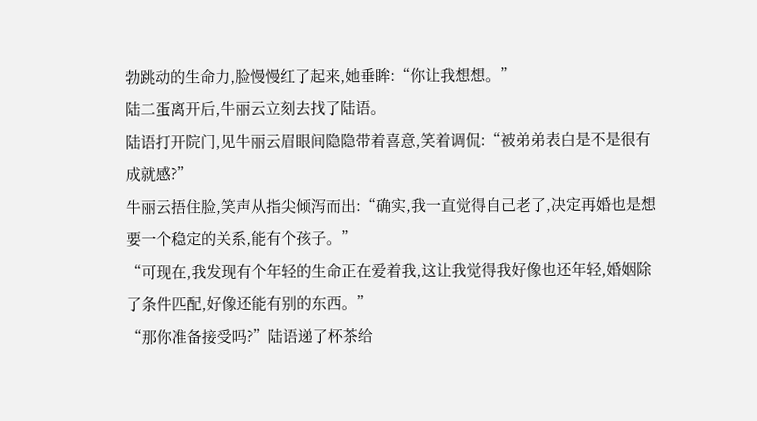勃跳动的生命力,脸慢慢红了起来,她垂眸:“你让我想想。”
陆二蛋离开后,牛丽云立刻去找了陆语。
陆语打开院门,见牛丽云眉眼间隐隐带着喜意,笑着调侃:“被弟弟表白是不是很有成就感?”
牛丽云捂住脸,笑声从指尖倾泻而出:“确实,我一直觉得自己老了,决定再婚也是想要一个稳定的关系,能有个孩子。”
“可现在,我发现有个年轻的生命正在爱着我,这让我觉得我好像也还年轻,婚姻除了条件匹配,好像还能有别的东西。”
“那你准备接受吗?”陆语递了杯茶给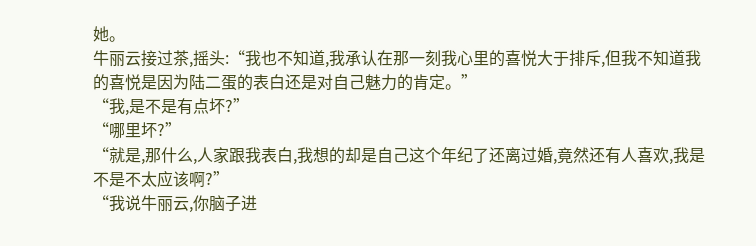她。
牛丽云接过茶,摇头:“我也不知道,我承认在那一刻我心里的喜悦大于排斥,但我不知道我的喜悦是因为陆二蛋的表白还是对自己魅力的肯定。”
“我,是不是有点坏?”
“哪里坏?”
“就是,那什么,人家跟我表白,我想的却是自己这个年纪了还离过婚,竟然还有人喜欢,我是不是不太应该啊?”
“我说牛丽云,你脑子进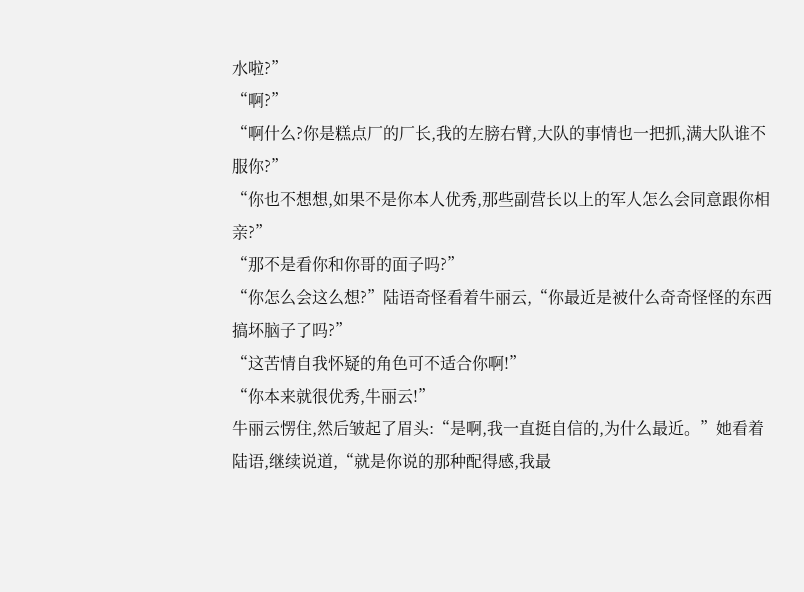水啦?”
“啊?”
“啊什么?你是糕点厂的厂长,我的左膀右臂,大队的事情也一把抓,满大队谁不服你?”
“你也不想想,如果不是你本人优秀,那些副营长以上的军人怎么会同意跟你相亲?”
“那不是看你和你哥的面子吗?”
“你怎么会这么想?”陆语奇怪看着牛丽云,“你最近是被什么奇奇怪怪的东西搞坏脑子了吗?”
“这苦情自我怀疑的角色可不适合你啊!”
“你本来就很优秀,牛丽云!”
牛丽云愣住,然后皱起了眉头:“是啊,我一直挺自信的,为什么最近。”她看着陆语,继续说道,“就是你说的那种配得感,我最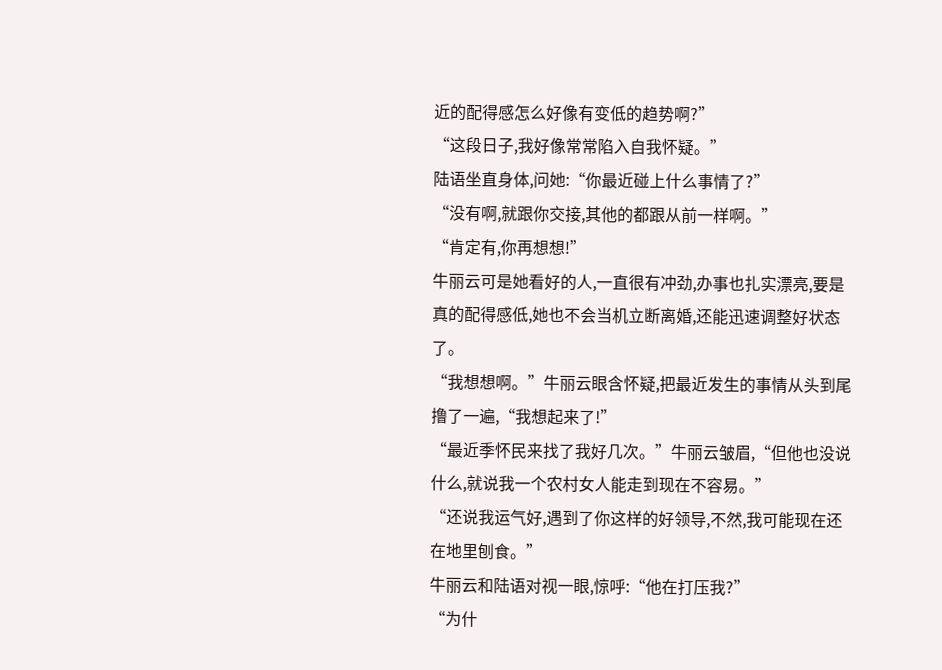近的配得感怎么好像有变低的趋势啊?”
“这段日子,我好像常常陷入自我怀疑。”
陆语坐直身体,问她:“你最近碰上什么事情了?”
“没有啊,就跟你交接,其他的都跟从前一样啊。”
“肯定有,你再想想!”
牛丽云可是她看好的人,一直很有冲劲,办事也扎实漂亮,要是真的配得感低,她也不会当机立断离婚,还能迅速调整好状态了。
“我想想啊。”牛丽云眼含怀疑,把最近发生的事情从头到尾撸了一遍,“我想起来了!”
“最近季怀民来找了我好几次。”牛丽云皱眉,“但他也没说什么,就说我一个农村女人能走到现在不容易。”
“还说我运气好,遇到了你这样的好领导,不然,我可能现在还在地里刨食。”
牛丽云和陆语对视一眼,惊呼:“他在打压我?”
“为什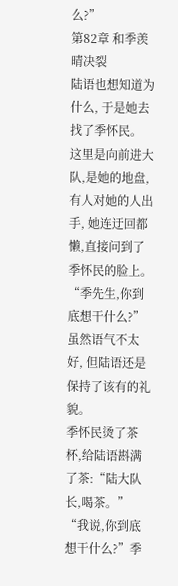么?”
第82章 和季羡晴决裂
陆语也想知道为什么, 于是她去找了季怀民。
这里是向前进大队,是她的地盘,有人对她的人出手, 她连迂回都懒,直接问到了季怀民的脸上。
“季先生,你到底想干什么?”虽然语气不太好, 但陆语还是保持了该有的礼貌。
季怀民烫了茶杯,给陆语斟满了茶:“陆大队长,喝茶。”
“我说,你到底想干什么?”季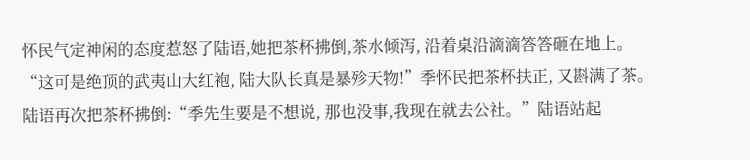怀民气定神闲的态度惹怒了陆语,她把茶杯拂倒,茶水倾泻, 沿着桌沿滴滴答答砸在地上。
“这可是绝顶的武夷山大红袍, 陆大队长真是暴殄天物!”季怀民把茶杯扶正, 又斟满了茶。
陆语再次把茶杯拂倒:“季先生要是不想说, 那也没事,我现在就去公社。”陆语站起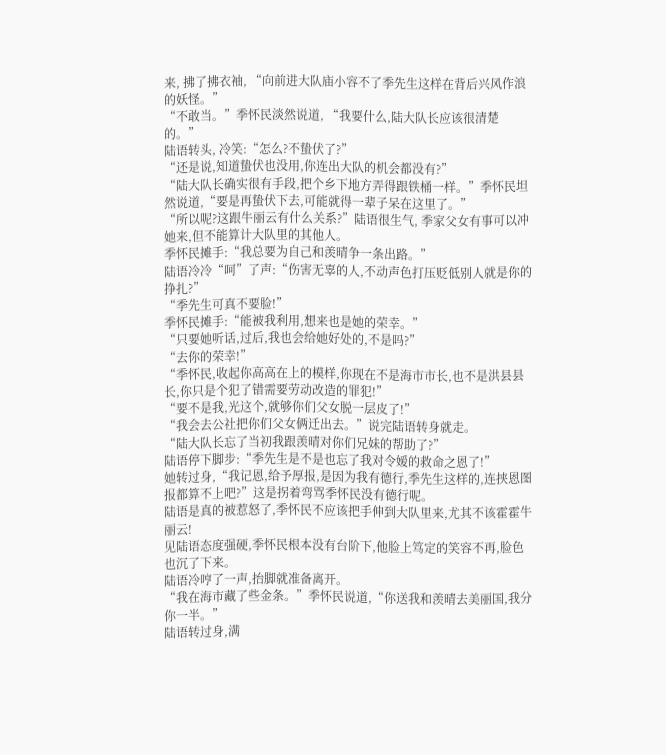来, 拂了拂衣袖, “向前进大队庙小容不了季先生这样在背后兴风作浪的妖怪。”
“不敢当。”季怀民淡然说道, “我要什么,陆大队长应该很清楚的。”
陆语转头, 冷笑:“怎么?不蛰伏了?”
“还是说,知道蛰伏也没用,你连出大队的机会都没有?”
“陆大队长确实很有手段,把个乡下地方弄得跟铁桶一样。”季怀民坦然说道,“要是再蛰伏下去,可能就得一辈子呆在这里了。”
“所以呢?这跟牛丽云有什么关系?”陆语很生气, 季家父女有事可以冲她来,但不能算计大队里的其他人。
季怀民摊手:“我总要为自己和羡晴争一条出路。”
陆语冷冷“呵”了声:“伤害无辜的人,不动声色打压贬低别人就是你的挣扎?”
“季先生可真不要脸!”
季怀民摊手:“能被我利用,想来也是她的荣幸。”
“只要她听话,过后,我也会给她好处的,不是吗?”
“去你的荣幸!”
“季怀民,收起你高高在上的模样,你现在不是海市市长,也不是洪县县长,你只是个犯了错需要劳动改造的罪犯!”
“要不是我,光这个,就够你们父女脱一层皮了!”
“我会去公社把你们父女俩迁出去。”说完陆语转身就走。
“陆大队长忘了当初我跟羡晴对你们兄妹的帮助了?”
陆语停下脚步:“季先生是不是也忘了我对令嫒的救命之恩了!”
她转过身,“我记恩,给予厚报,是因为我有德行,季先生这样的,连挟恩图报都算不上吧?”这是拐着弯骂季怀民没有德行呢。
陆语是真的被惹怒了,季怀民不应该把手伸到大队里来,尤其不该霍霍牛丽云!
见陆语态度强硬,季怀民根本没有台阶下,他脸上笃定的笑容不再,脸色也沉了下来。
陆语冷哼了一声,抬脚就准备离开。
“我在海市藏了些金条。”季怀民说道,“你送我和羡晴去美丽国,我分你一半。”
陆语转过身,满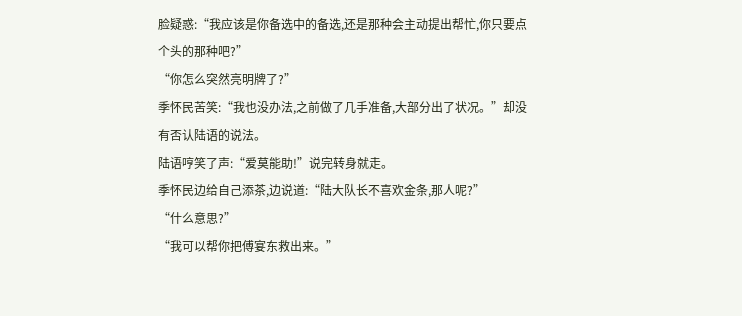脸疑惑:“我应该是你备选中的备选,还是那种会主动提出帮忙,你只要点个头的那种吧?”
“你怎么突然亮明牌了?”
季怀民苦笑:“我也没办法,之前做了几手准备,大部分出了状况。”却没有否认陆语的说法。
陆语哼笑了声:“爱莫能助!”说完转身就走。
季怀民边给自己添茶,边说道:“陆大队长不喜欢金条,那人呢?”
“什么意思?”
“我可以帮你把傅宴东救出来。”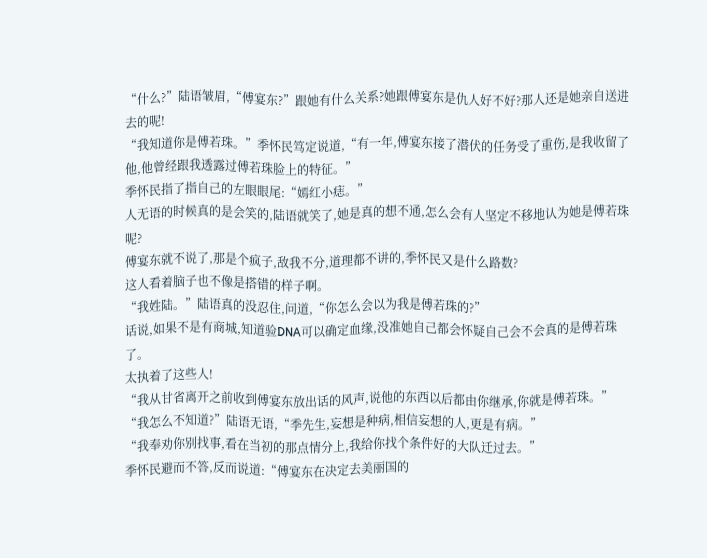“什么?”陆语皱眉,“傅宴东?”跟她有什么关系?她跟傅宴东是仇人好不好?那人还是她亲自送进去的呢!
“我知道你是傅若珠。”季怀民笃定说道,“有一年,傅宴东接了潜伏的任务受了重伤,是我收留了他,他曾经跟我透露过傅若珠脸上的特征。”
季怀民指了指自己的左眼眼尾:“嫣红小痣。”
人无语的时候真的是会笑的,陆语就笑了,她是真的想不通,怎么会有人坚定不移地认为她是傅若珠呢?
傅宴东就不说了,那是个疯子,敌我不分,道理都不讲的,季怀民又是什么路数?
这人看着脑子也不像是搭错的样子啊。
“我姓陆。”陆语真的没忍住,问道,“你怎么会以为我是傅若珠的?”
话说,如果不是有商城,知道验DNA可以确定血缘,没准她自己都会怀疑自己会不会真的是傅若珠了。
太执着了这些人!
“我从甘省离开之前收到傅宴东放出话的风声,说他的东西以后都由你继承,你就是傅若珠。”
“我怎么不知道?”陆语无语,“季先生,妄想是种病,相信妄想的人,更是有病。”
“我奉劝你别找事,看在当初的那点情分上,我给你找个条件好的大队迁过去。”
季怀民避而不答,反而说道:“傅宴东在决定去美丽国的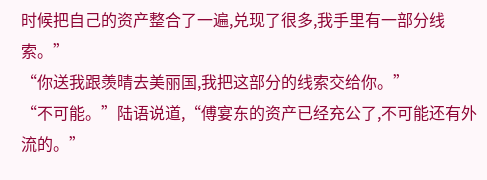时候把自己的资产整合了一遍,兑现了很多,我手里有一部分线索。”
“你送我跟羡晴去美丽国,我把这部分的线索交给你。”
“不可能。”陆语说道,“傅宴东的资产已经充公了,不可能还有外流的。”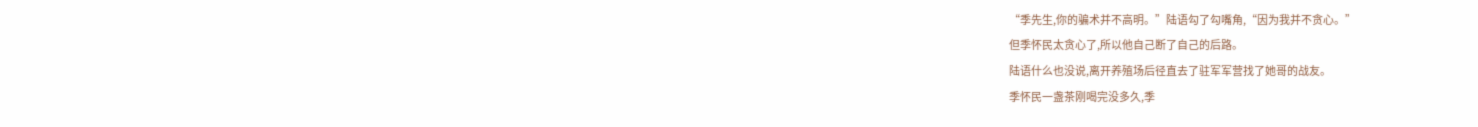“季先生,你的骗术并不高明。”陆语勾了勾嘴角,“因为我并不贪心。”
但季怀民太贪心了,所以他自己断了自己的后路。
陆语什么也没说,离开养殖场后径直去了驻军军营找了她哥的战友。
季怀民一盏茶刚喝完没多久,季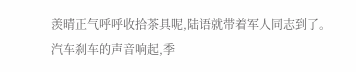羡晴正气呼呼收拾茶具呢,陆语就带着军人同志到了。
汽车刹车的声音响起,季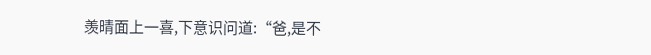羡晴面上一喜,下意识问道:“爸,是不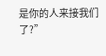是你的人来接我们了?”